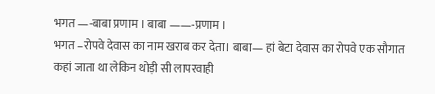भगत —-बाबा प्रणाम । बाबा ——-प्रणाम ।
भगत –रोपवे देवास का नाम खराब कर देता। बाबा— हां बेटा देवास का रोपवे एक सौगात कहां जाता था लेकिन थोड़ी सी लापरवाही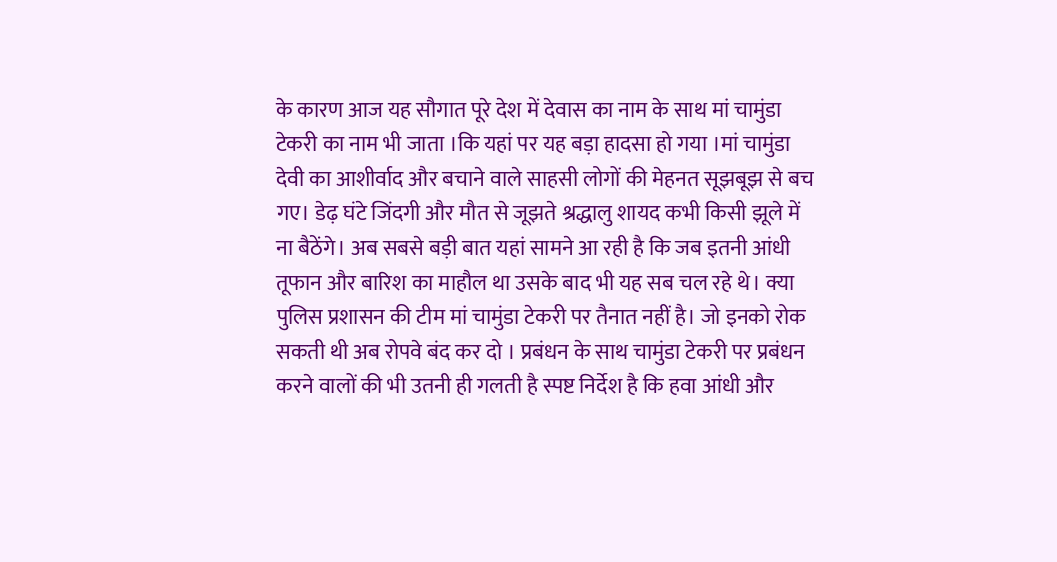के कारण आज यह सौगात पूरे देश में देवास का नाम के साथ मां चामुंडा टेकरी का नाम भी जाता ।कि यहां पर यह बड़ा हादसा हो गया ।मां चामुंडा देवी का आशीर्वाद और बचाने वाले साहसी लोगों की मेहनत सूझबूझ से बच गए। डेढ़ घंटे जिंदगी और मौत से जूझते श्रद्धालु शायद कभी किसी झूले में ना बैठेंगे। अब सबसे बड़ी बात यहां सामने आ रही है कि जब इतनी आंधी तूफान और बारिश का माहौल था उसके बाद भी यह सब चल रहे थे। क्या पुलिस प्रशासन की टीम मां चामुंडा टेकरी पर तैनात नहीं है। जो इनको रोक सकती थी अब रोपवे बंद कर दो । प्रबंधन के साथ चामुंडा टेकरी पर प्रबंधन करने वालों की भी उतनी ही गलती है स्पष्ट निर्देश है कि हवा आंधी और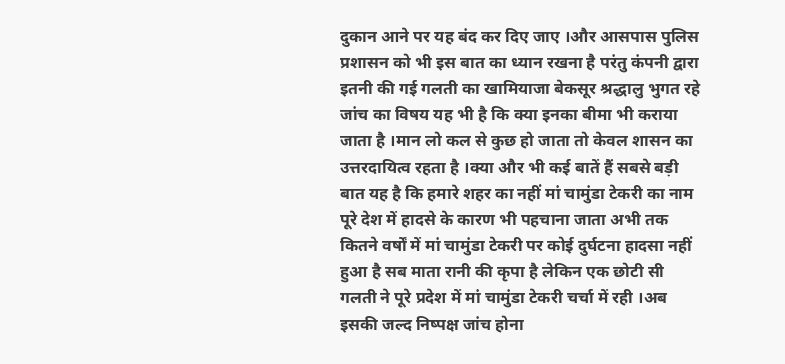दुकान आने पर यह बंद कर दिए जाए ।और आसपास पुलिस प्रशासन को भी इस बात का ध्यान रखना है परंतु कंपनी द्वारा इतनी की गई गलती का खामियाजा बेकसूर श्रद्धालु भुगत रहे जांच का विषय यह भी है कि क्या इनका बीमा भी कराया जाता है ।मान लो कल से कुछ हो जाता तो केवल शासन का उत्तरदायित्व रहता है ।क्या और भी कई बातें हैं सबसे बड़ी बात यह है कि हमारे शहर का नहीं मां चामुंडा टेकरी का नाम पूरे देश में हादसे के कारण भी पहचाना जाता अभी तक कितने वर्षों में मां चामुंडा टेकरी पर कोई दुर्घटना हादसा नहीं हुआ है सब माता रानी की कृपा है लेकिन एक छोटी सी गलती ने पूरे प्रदेश में मां चामुंडा टेकरी चर्चा में रही ।अब इसकी जल्द निष्पक्ष जांच होना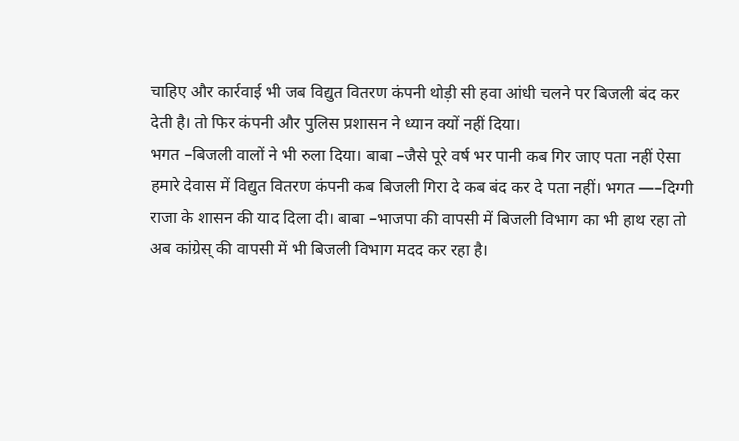चाहिए और कार्रवाई भी जब विद्युत वितरण कंपनी थोड़ी सी हवा आंधी चलने पर बिजली बंद कर देती है। तो फिर कंपनी और पुलिस प्रशासन ने ध्यान क्यों नहीं दिया।
भगत –बिजली वालों ने भी रुला दिया। बाबा –जैसे पूरे वर्ष भर पानी कब गिर जाए पता नहीं ऐसा हमारे देवास में विद्युत वितरण कंपनी कब बिजली गिरा दे कब बंद कर दे पता नहीं। भगत —–दिग्गी राजा के शासन की याद दिला दी। बाबा –भाजपा की वापसी में बिजली विभाग का भी हाथ रहा तो अब कांग्रेस् की वापसी में भी बिजली विभाग मदद कर रहा है।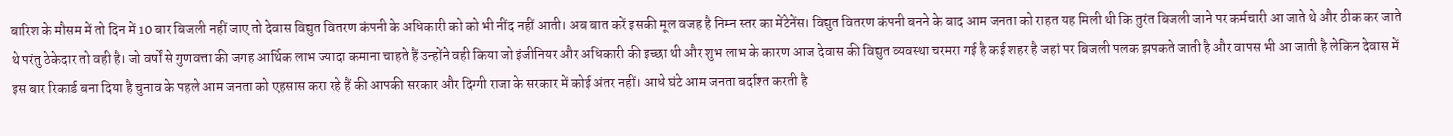बारिश के मौसम में तो दिन में 10 बार बिजली नहीं जाए तो देवास विद्युत वितरण कंपनी के अधिकारी को को भी नींद नहीं आती। अब बात करें इसकी मूल वजह है निम्न स्तर का मेंटेनेंस। विद्युत वितरण कंपनी बनने के बाद आम जनता को राहत यह मिली थी कि तुरंत बिजली जाने पर कर्मचारी आ जाते थे और ठीक कर जाते थे परंतु ठेकेदार तो वही है। जो वर्षों से गुणवत्ता की जगह आर्थिक लाभ ज्यादा कमाना चाहते हैं उन्होंने वही किया जो इंजीनियर और अधिकारी की इच्छा थी और शुभ लाभ के कारण आज देवास की विद्युत व्यवस्था चरमरा गई है कई शहर है जहां पर बिजली पलक झपकते जाती है और वापस भी आ जाती है लेकिन देवास में इस बार रिकार्ड बना दिया है चुनाव के पहले आम जनता को एहसास करा रहे हैं की आपकी सरकार और दिग्गी राजा के सरकार में कोई अंतर नहीं। आधे घंटे आम जनता बर्दाश्त करती है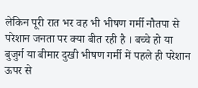लेकिन पूरी रात भर वह भी भीषण गर्मी नौतपा से परेशान जनता पर क्या बीत रही है । बच्चे हो या बुजुर्ग या बीमार दुखी भीषण गर्मी में पहले ही परेशान ऊपर से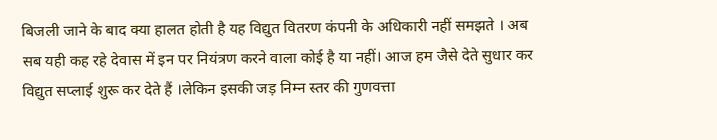बिजली जाने के बाद क्या हालत होती है यह विद्युत वितरण कंपनी के अधिकारी नहीं समझते । अब सब यही कह रहे देवास में इन पर नियंत्रण करने वाला कोई है या नहीं। आज हम जैसे देते सुधार कर विद्युत सप्लाई शुरू कर देते हैं ।लेकिन इसकी जड़ निम्न स्तर की गुणवत्ता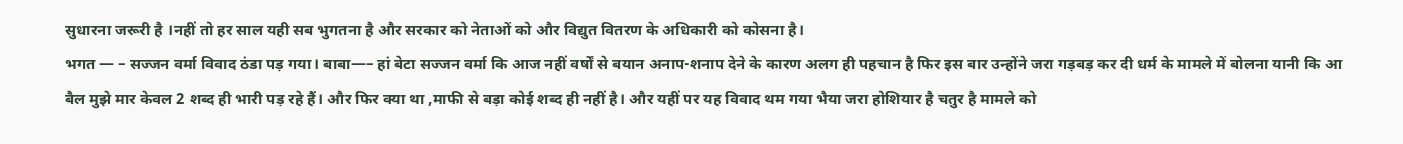सुधारना जरूरी है ।नहीं तो हर साल यही सब भुगतना है और सरकार को नेताओं को और विद्युत वितरण के अधिकारी को कोसना है।
भगत — – सज्जन वर्मा विवाद ठंडा पड़ गया। बाबा—– हां बेटा सज्जन वर्मा कि आज नहीं वर्षों से बयान अनाप-शनाप देने के कारण अलग ही पहचान है फिर इस बार उन्होंने जरा गड़बड़ कर दी धर्म के मामले में बोलना यानी कि आ बैल मुझे मार केवल 2 शब्द ही भारी पड़ रहे हैं। और फिर क्या था ,माफी से बड़ा कोई शब्द ही नहीं है। और यहीं पर यह विवाद थम गया भैया जरा होशियार है चतुर है मामले को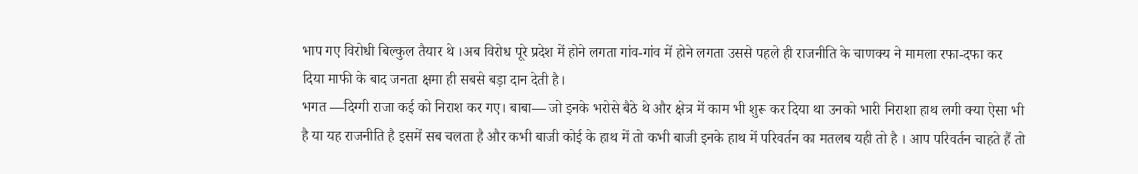भाप गए विरोधी बिल्कुल तैयार थे ।अब विरोध पूरे प्रदेश में होने लगता गांव-गांव में होने लगता उससे पहले ही राजनीति के चाणक्य ने मामला रफा-दफा कर दिया माफी के बाद जनता क्षमा ही सबसे बड़ा दान देती है।
भगत —दिग्गी राजा कई को निराश कर गए। बाबा— जो इनके भरोसे बैठे थे और क्षेत्र में काम भी शुरू कर दिया था उनको भारी निराशा हाथ लगी क्या ऐसा भी है या यह राजनीति है इसमें सब चलता है और कभी बाजी कोई के हाथ में तो कभी बाजी इनके हाथ में परिवर्तन का मतलब यही तो है । आप परिवर्तन चाहते हैं तो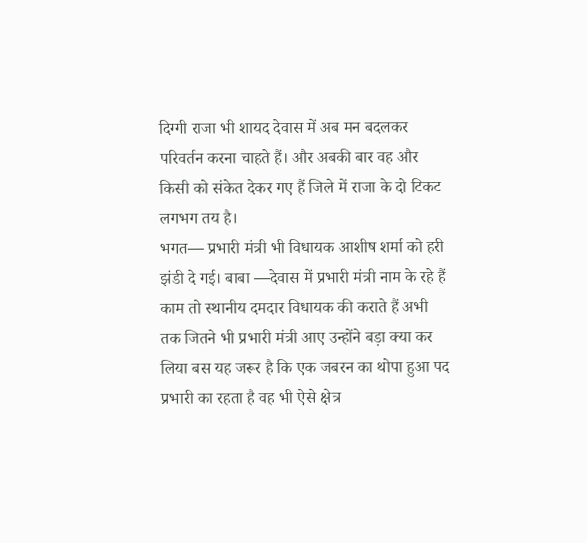दिग्गी राजा भी शायद देवास में अब मन बदलकर परिवर्तन करना चाहते हैं। और अबकी बार वह और किसी को संकेत देकर गए हैं जिले में राजा के दो टिकट लगभग तय है।
भगत— प्रभारी मंत्री भी विधायक आशीष शर्मा को हरी झंडी दे गई। बाबा —देवास में प्रभारी मंत्री नाम के रहे हैं काम तो स्थानीय दमदार विधायक की कराते हैं अभी तक जितने भी प्रभारी मंत्री आए उन्होंने बड़ा क्या कर लिया बस यह जरूर है कि एक जबरन का थोपा हुआ पद प्रभारी का रहता है वह भी ऐसे क्षेत्र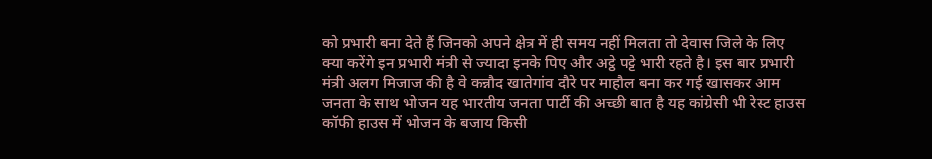को प्रभारी बना देते हैं जिनको अपने क्षेत्र में ही समय नहीं मिलता तो देवास जिले के लिए क्या करेंगे इन प्रभारी मंत्री से ज्यादा इनके पिए और अट्ठे पट्टे भारी रहते है। इस बार प्रभारी मंत्री अलग मिजाज की है वे कन्नौद खातेगांव दौरे पर माहौल बना कर गई खासकर आम जनता के साथ भोजन यह भारतीय जनता पार्टी की अच्छी बात है यह कांग्रेसी भी रेस्ट हाउस कॉफी हाउस में भोजन के बजाय किसी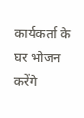कार्यकर्ता के घर भोजन करेंगे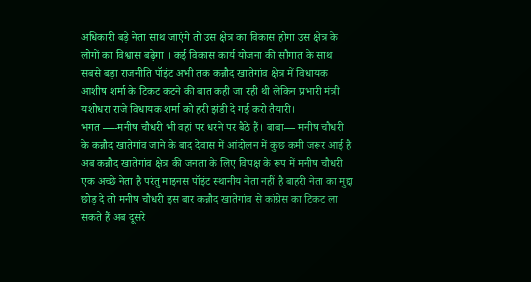अधिकारी बड़े नेता साथ जाएंगे तो उस क्षेत्र का विकास होगा उस क्षेत्र के लोगों का विश्वास बढ़ेगा । कई विकास कार्य योजना की सौगात के साथ सबसे बड़ा राजनीति पॉइंट अभी तक कन्नौद खातेगांव क्षेत्र में विधायक आशीष शर्मा के टिकट कटने की बात कही जा रही थी लेकिन प्रभारी मंत्री यशोधरा राजे विधायक शर्मा को हरी झंडी दे गई करो तैयारी।
भगत —-मनीष चौधरी भी वहां पर धरने पर बैठे हैं। बाबा— मनीष चौधरी के कन्नौद खातेगांव जाने के बाद देवास में आंदोलन में कुछ कमी जरूर आई है अब कन्नौद खातेगांव क्षेत्र की जनता के लिए विपक्ष के रूप में मनीष चौधरी एक अच्छे नेता है परंतु माइनस पॉइंट स्थानीय नेता नहीं है बाहरी नेता का मुद्दा छोड़ दे तो मनीष चौधरी इस बार कन्नौद खातेगांव से कांग्रेस का टिकट ला सकते हैं अब दूसरे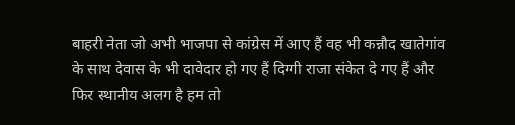बाहरी नेता जो अभी भाजपा से कांग्रेस में आए हैं वह भी कन्नौद खातेगांव के साथ देवास के भी दावेदार हो गए हैं दिग्गी राजा संकेत दे गए हैं और फिर स्थानीय अलग है हम तो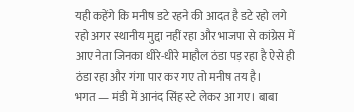यही कहेंगे कि मनीष डटे रहने की आदत है डटे रहो लगे रहो अगर स्थानीय मुद्दा नहीं रहा और भाजपा से कांग्रेस में आए नेता जिनका धीरे-धीरे माहौल ठंडा पड़ रहा है ऐसे ही ठंडा रहा और गंगा पार कर गए तो मनीष तय है।
भगत — मंडी में आनंद सिंह स्टे लेकर आ गए। बाबा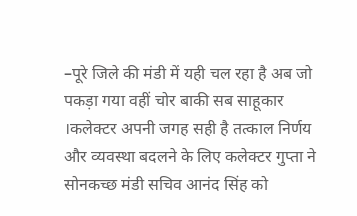–पूरे जिले की मंडी में यही चल रहा है अब जो पकड़ा गया वहीं चोर बाकी सब साहूकार ।कलेक्टर अपनी जगह सही है तत्काल निर्णय और व्यवस्था बदलने के लिए कलेक्टर गुप्ता ने सोनकच्छ मंडी सचिव आनंद सिंह को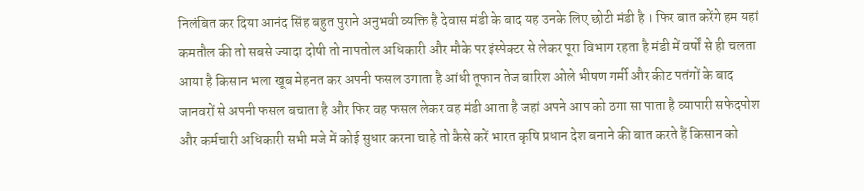निलंबित कर दिया आनंद सिंह बहुत पुराने अनुभवी व्यक्ति है देवास मंडी के बाद यह उनके लिए छोटी मंडी है । फिर बात करेंगे हम यहां कमतौल की तो सबसे ज्यादा दोषी तो नापतोल अधिकारी और मौके पर इंस्पेक्टर से लेकर पूरा विभाग रहता है मंडी में वर्षों से ही चलता आया है किसान भला खूब मेहनत कर अपनी फसल उगाता है आंधी तूफान तेज बारिश ओले भीषण गर्मी और कीट पतंगों के बाद जानवरों से अपनी फसल बचाता है और फिर वह फसल लेकर वह मंडी आता है जहां अपने आप को ठगा सा पाता है व्यापारी सफेदपोश और कर्मचारी अधिकारी सभी मजे में कोई सुधार करना चाहे तो कैसे करें भारत कृषि प्रधान देश बनाने की बात करते हैं किसान को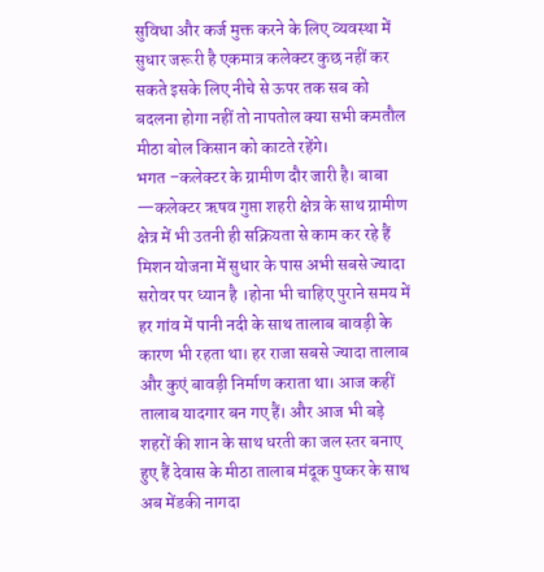सुविधा और कर्ज मुक्त करने के लिए व्यवस्था में सुधार जरूरी है एकमात्र कलेक्टर कुछ नहीं कर सकते इसके लिए नीचे से ऊपर तक सब को बदलना होगा नहीं तो नापतोल क्या सभी कमतौल मीठा बोल किसान को काटते रहेंगे।
भगत –कलेक्टर के ग्रामीण दौर जारी है। बाबा —कलेक्टर ऋषव गुप्ता शहरी क्षेत्र के साथ ग्रामीण क्षेत्र में भी उतनी ही सक्रियता से काम कर रहे हैं मिशन योजना में सुधार के पास अभी सबसे ज्यादा सरोवर पर ध्यान है ।होना भी चाहिए पुराने समय में हर गांव में पानी नदी के साथ तालाब बावड़ी के कारण भी रहता था। हर राजा सबसे ज्यादा तालाब और कुएं बावड़ी निर्माण कराता था। आज कहीं तालाब यादगार बन गए हैं। और आज भी बड़े शहरों की शान के साथ धरती का जल स्तर बनाए हुए हैं देवास के मीठा तालाब मंदूक पुष्कर के साथ अब मेंडकी नागदा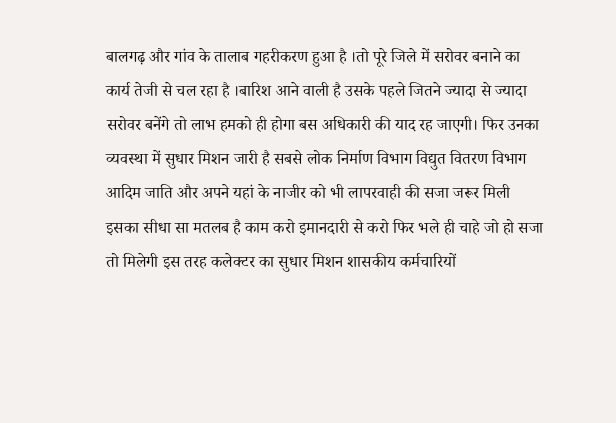बालगढ़ और गांव के तालाब गहरीकरण हुआ है ।तो पूरे जिले में सरोवर बनाने का कार्य तेजी से चल रहा है ।बारिश आने वाली है उसके पहले जितने ज्यादा से ज्यादा सरोवर बनेंगे तो लाभ हमको ही होगा बस अधिकारी की याद रह जाएगी। फिर उनका व्यवस्था में सुधार मिशन जारी है सबसे लोक निर्माण विभाग विद्युत वितरण विभाग आदिम जाति और अपने यहां के नाजीर को भी लापरवाही की सजा जरूर मिली इसका सीधा सा मतलब है काम करो इमानदारी से करो फिर भले ही चाहे जो हो सजा तो मिलेगी इस तरह कलेक्टर का सुधार मिशन शासकीय कर्मचारियों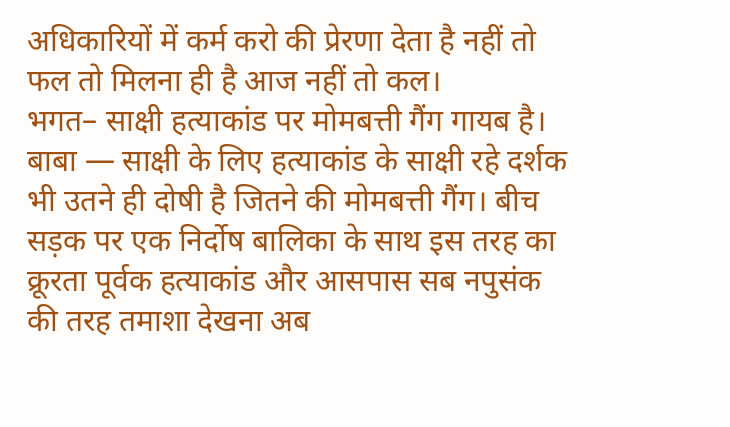अधिकारियों में कर्म करो की प्रेरणा देता है नहीं तो फल तो मिलना ही है आज नहीं तो कल।
भगत– साक्षी हत्याकांड पर मोमबत्ती गैंग गायब है। बाबा — साक्षी के लिए हत्याकांड के साक्षी रहे दर्शक भी उतने ही दोषी है जितने की मोमबत्ती गैंग। बीच सड़क पर एक निर्दोष बालिका के साथ इस तरह का क्रूरता पूर्वक हत्याकांड और आसपास सब नपुसंक की तरह तमाशा देखना अब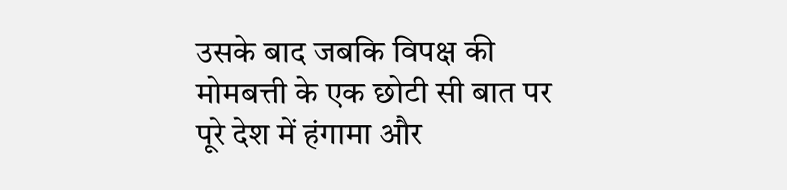उसके बाद जबकि विपक्ष की मोमबत्ती के एक छोटी सी बात पर पूरे देश में हंगामा और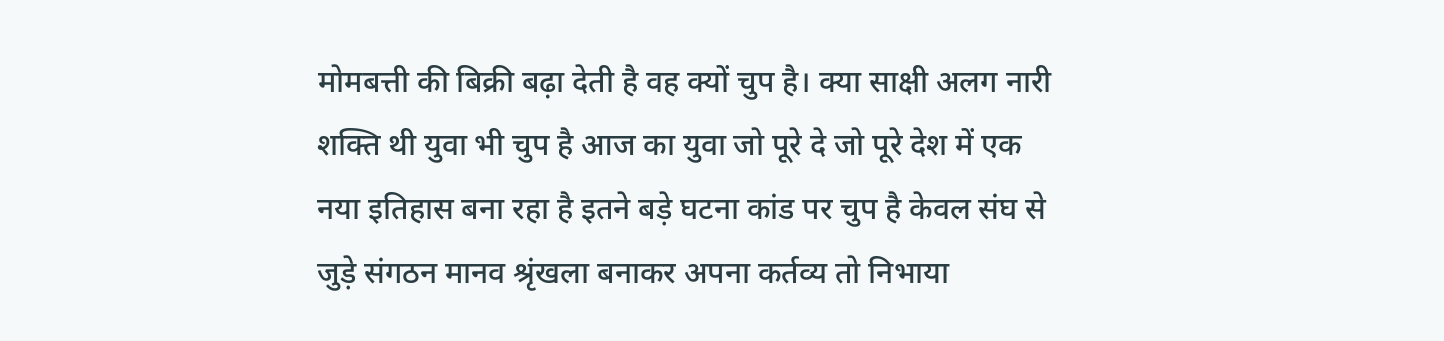मोमबत्ती की बिक्री बढ़ा देती है वह क्यों चुप है। क्या साक्षी अलग नारी शक्ति थी युवा भी चुप है आज का युवा जो पूरे दे जो पूरे देश में एक नया इतिहास बना रहा है इतने बड़े घटना कांड पर चुप है केवल संघ से जुड़े संगठन मानव श्रृंखला बनाकर अपना कर्तव्य तो निभाया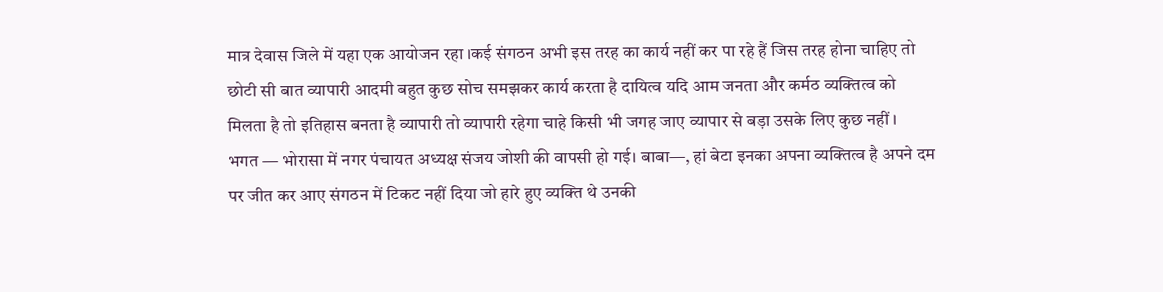मात्र देवास जिले में यहा एक आयोजन रहा ।कई संगठन अभी इस तरह का कार्य नहीं कर पा रहे हैं जिस तरह होना चाहिए तो छोटी सी बात व्यापारी आदमी बहुत कुछ सोच समझकर कार्य करता है दायित्व यदि आम जनता और कर्मठ व्यक्तित्व को मिलता है तो इतिहास बनता है व्यापारी तो व्यापारी रहेगा चाहे किसी भी जगह जाए व्यापार से बड़ा उसके लिए कुछ नहीं ।
भगत — भोरासा में नगर पंचायत अध्यक्ष संजय जोशी की वापसी हो गई। बाबा—, हां बेटा इनका अपना व्यक्तित्व है अपने दम पर जीत कर आए संगठन में टिकट नहीं दिया जो हारे हुए व्यक्ति थे उनकी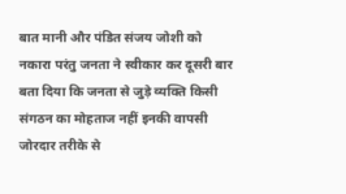बात मानी और पंडित संजय जोशी को नकारा परंतु जनता ने स्वीकार कर दूसरी बार बता दिया कि जनता से जुड़े व्यक्ति किसी संगठन का मोहताज नहीं इनकी वापसी जोरदार तरीके से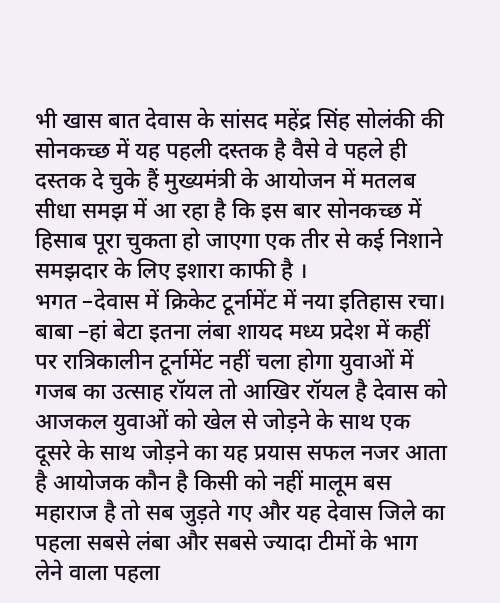भी खास बात देवास के सांसद महेंद्र सिंह सोलंकी की सोनकच्छ में यह पहली दस्तक है वैसे वे पहले ही दस्तक दे चुके हैं मुख्यमंत्री के आयोजन में मतलब सीधा समझ में आ रहा है कि इस बार सोनकच्छ में हिसाब पूरा चुकता हो जाएगा एक तीर से कई निशाने समझदार के लिए इशारा काफी है ।
भगत –देवास में क्रिकेट टूर्नामेंट में नया इतिहास रचा। बाबा –हां बेटा इतना लंबा शायद मध्य प्रदेश में कहीं पर रात्रिकालीन टूर्नामेंट नहीं चला होगा युवाओं में गजब का उत्साह रॉयल तो आखिर रॉयल है देवास को आजकल युवाओं को खेल से जोड़ने के साथ एक दूसरे के साथ जोड़ने का यह प्रयास सफल नजर आता है आयोजक कौन है किसी को नहीं मालूम बस महाराज है तो सब जुड़ते गए और यह देवास जिले का पहला सबसे लंबा और सबसे ज्यादा टीमों के भाग लेने वाला पहला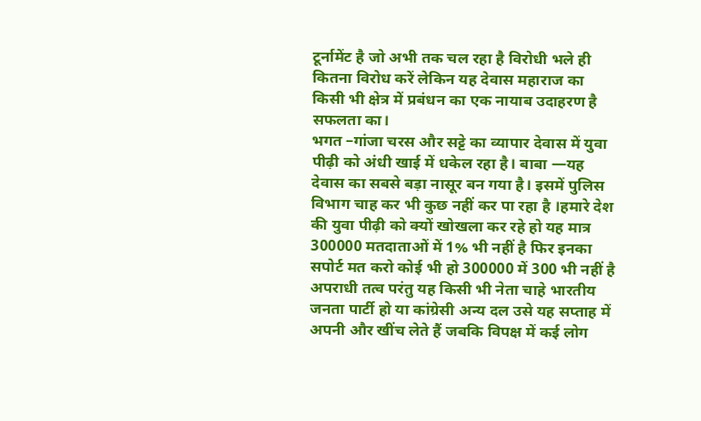टूर्नामेंट है जो अभी तक चल रहा है विरोधी भले ही कितना विरोध करें लेकिन यह देवास महाराज का किसी भी क्षेत्र में प्रबंधन का एक नायाब उदाहरण है सफलता का।
भगत –गांजा चरस और सट्टे का व्यापार देवास में युवा पीढ़ी को अंधी खाई में धकेल रहा है। बाबा —यह देवास का सबसे बड़ा नासूर बन गया है। इसमें पुलिस विभाग चाह कर भी कुछ नहीं कर पा रहा है ।हमारे देश की युवा पीढ़ी को क्यों खोखला कर रहे हो यह मात्र 300000 मतदाताओं में 1% भी नहीं है फिर इनका सपोर्ट मत करो कोई भी हो 300000 में 300 भी नहीं है अपराधी तत्व परंतु यह किसी भी नेता चाहे भारतीय जनता पार्टी हो या कांग्रेसी अन्य दल उसे यह सप्ताह में अपनी और खींच लेते हैं जबकि विपक्ष में कई लोग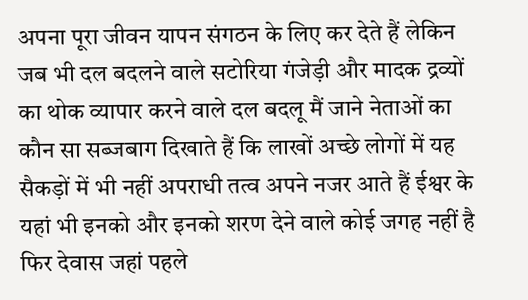अपना पूरा जीवन यापन संगठन के लिए कर देते हैं लेकिन जब भी दल बदलने वाले सटोरिया गंजेड़ी और मादक द्रव्यों का थोक व्यापार करने वाले दल बदलू मैं जाने नेताओं का कौन सा सब्जबाग दिखाते हैं कि लाखों अच्छे लोगों में यह सैकड़ों में भी नहीं अपराधी तत्व अपने नजर आते हैं ईश्वर के यहां भी इनको और इनको शरण देने वाले कोई जगह नहीं है फिर देवास जहां पहले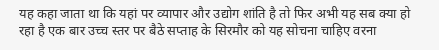यह कहा जाता था कि यहां पर व्यापार और उद्योग शांति है तो फिर अभी यह सब क्या हो रहा है एक बार उच्च स्तर पर बैठे सप्ताह के सिरमौर को यह सोचना चाहिए वरना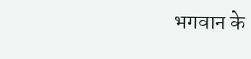भगवान के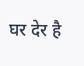घर देर है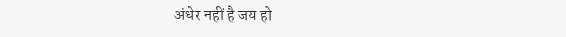अंधेर नहीं है जय हो